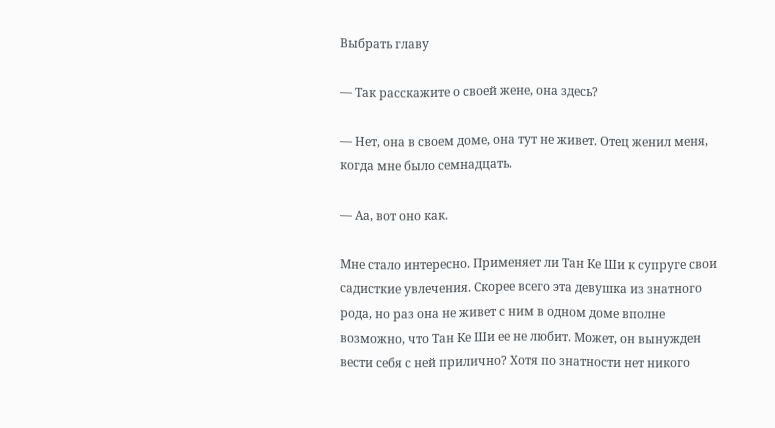Выбрать главу

— Так расскажите о своей жене, она здесь?

— Нет, она в своем доме, она тут не живет. Отец женил меня, когда мне было семнадцать.

— Аа, вот оно как.

Мне стало интересно. Применяет ли Тан Ке Ши к супруге свои садисткие увлечения. Скорее всего эта девушка из знатного рода, но раз она не живет с ним в одном доме вполне возможно, что Тан Ке Ши ее не любит. Может, он вынужден вести себя с ней прилично? Хотя по знатности нет никого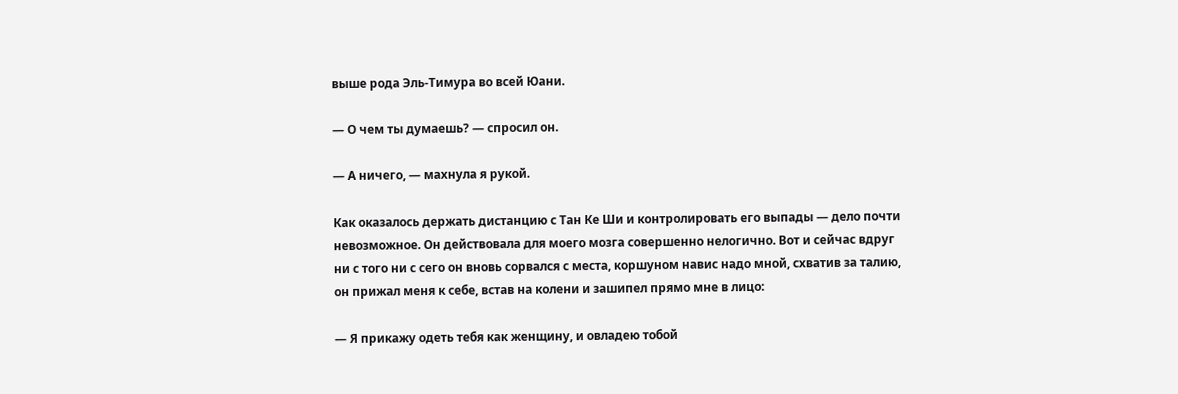выше рода Эль-Тимура во всей Юани.

— О чем ты думаешь? — спросил он.

— А ничего, — махнула я рукой.

Как оказалось держать дистанцию с Тан Ке Ши и контролировать его выпады — дело почти невозможное. Он действовала для моего мозга совершенно нелогично. Вот и сейчас вдруг ни с того ни с сего он вновь сорвался с места, коршуном навис надо мной, схватив за талию, он прижал меня к себе, встав на колени и зашипел прямо мне в лицо:

— Я прикажу одеть тебя как женщину, и овладею тобой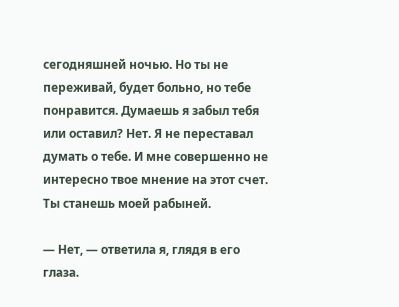сегодняшней ночью. Но ты не переживай, будет больно, но тебе понравится. Думаешь я забыл тебя или оставил? Нет. Я не переставал думать о тебе. И мне совершенно не интересно твое мнение на этот счет. Ты станешь моей рабыней.

— Нет, — ответила я, глядя в его глаза.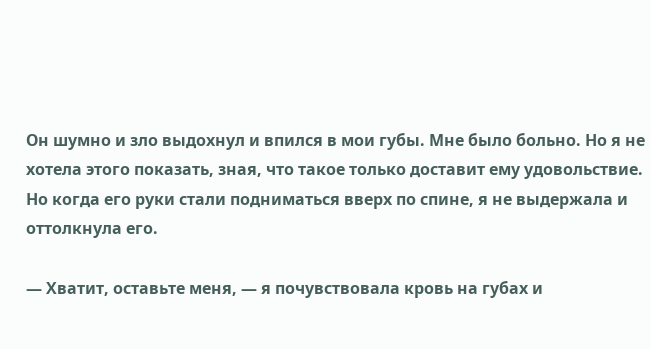Он шумно и зло выдохнул и впился в мои губы. Мне было больно. Но я не хотела этого показать, зная, что такое только доставит ему удовольствие. Но когда его руки стали подниматься вверх по спине, я не выдержала и оттолкнула его.

— Хватит, оставьте меня, — я почувствовала кровь на губах и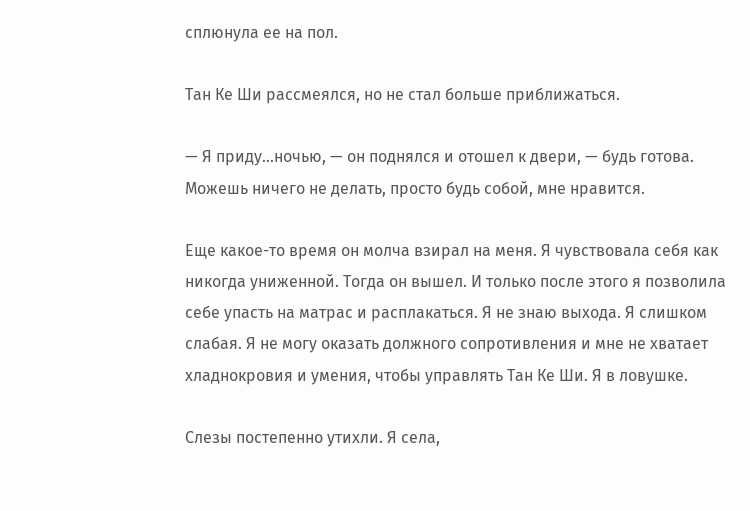сплюнула ее на пол.

Тан Ке Ши рассмеялся, но не стал больше приближаться.

— Я приду…ночью, — он поднялся и отошел к двери, — будь готова. Можешь ничего не делать, просто будь собой, мне нравится.

Еще какое-то время он молча взирал на меня. Я чувствовала себя как никогда униженной. Тогда он вышел. И только после этого я позволила себе упасть на матрас и расплакаться. Я не знаю выхода. Я слишком слабая. Я не могу оказать должного сопротивления и мне не хватает хладнокровия и умения, чтобы управлять Тан Ке Ши. Я в ловушке.

Слезы постепенно утихли. Я села,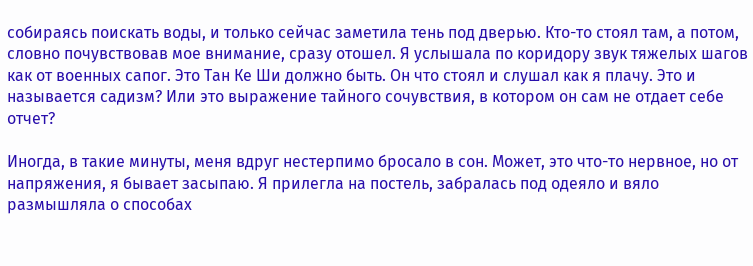собираясь поискать воды, и только сейчас заметила тень под дверью. Кто-то стоял там, а потом, словно почувствовав мое внимание, сразу отошел. Я услышала по коридору звук тяжелых шагов как от военных сапог. Это Тан Ке Ши должно быть. Он что стоял и слушал как я плачу. Это и называется садизм? Или это выражение тайного сочувствия, в котором он сам не отдает себе отчет?

Иногда, в такие минуты, меня вдруг нестерпимо бросало в сон. Может, это что-то нервное, но от напряжения, я бывает засыпаю. Я прилегла на постель, забралась под одеяло и вяло размышляла о способах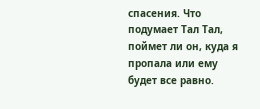спасения. Что подумает Тал Тал, поймет ли он, куда я пропала или ему будет все равно.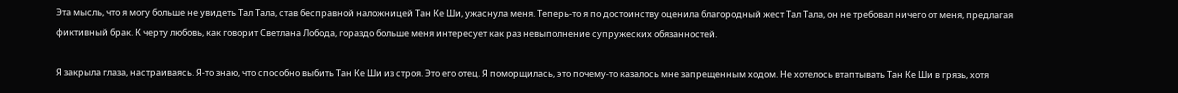Эта мысль, что я могу больше не увидеть Тал Тала, став бесправной наложницей Тан Ке Ши, ужаснула меня. Теперь-то я по достоинству оценила благородный жест Тал Тала, он не требовал ничего от меня, предлагая фиктивный брак. К черту любовь, как говорит Светлана Лобода, гораздо больше меня интересует как раз невыполнение супружеских обязанностей.

Я закрыла глаза, настраиваясь. Я-то знаю, что способно выбить Тан Ке Ши из строя. Это его отец. Я поморщилась, это почему-то казалось мне запрещенным ходом. Не хотелось втаптывать Тан Ке Ши в грязь, хотя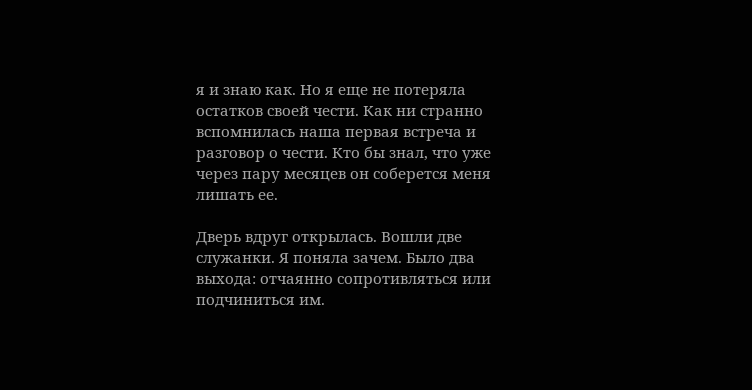я и знаю как. Но я еще не потеряла остатков своей чести. Как ни странно вспомнилась наша первая встреча и разговор о чести. Кто бы знал, что уже через пару месяцев он соберется меня лишать ее.

Дверь вдруг открылась. Вошли две служанки. Я поняла зачем. Было два выхода: отчаянно сопротивляться или подчиниться им.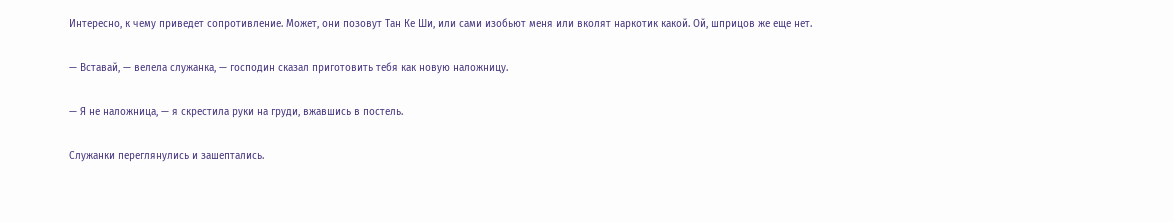Интересно, к чему приведет сопротивление. Может, они позовут Тан Ке Ши, или сами изобьют меня или вколят наркотик какой. Ой, шприцов же еще нет.

— Вставай, — велела служанка, — господин сказал приготовить тебя как новую наложницу.

— Я не наложница, — я скрестила руки на груди, вжавшись в постель.

Служанки переглянулись и зашептались.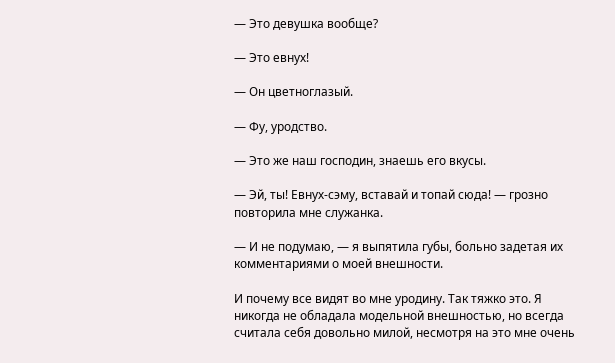— Это девушка вообще?

— Это евнух!

— Он цветноглазый.

— Фу, уродство.

— Это же наш господин, знаешь его вкусы.

— Эй, ты! Евнух-сэму, вставай и топай сюда! — грозно повторила мне служанка.

— И не подумаю, — я выпятила губы, больно задетая их комментариями о моей внешности.

И почему все видят во мне уродину. Так тяжко это. Я никогда не обладала модельной внешностью, но всегда считала себя довольно милой, несмотря на это мне очень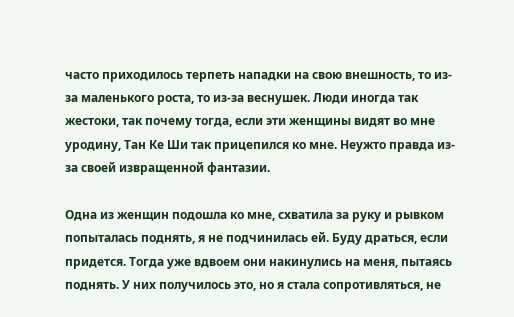часто приходилось терпеть нападки на свою внешность, то из-за маленького роста, то из-за веснушек. Люди иногда так жестоки, так почему тогда, если эти женщины видят во мне уродину, Тан Ке Ши так прицепился ко мне. Неужто правда из-за своей извращенной фантазии.

Одна из женщин подошла ко мне, схватила за руку и рывком попыталась поднять, я не подчинилась ей. Буду драться, если придется. Тогда уже вдвоем они накинулись на меня, пытаясь поднять. У них получилось это, но я стала сопротивляться, не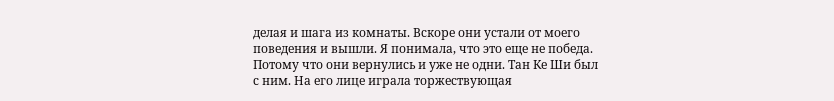делая и шага из комнаты. Вскоре они устали от моего поведения и вышли. Я понимала, что это еще не победа. Потому что они вернулись и уже не одни. Тан Ке Ши был с ним. На его лице играла торжествующая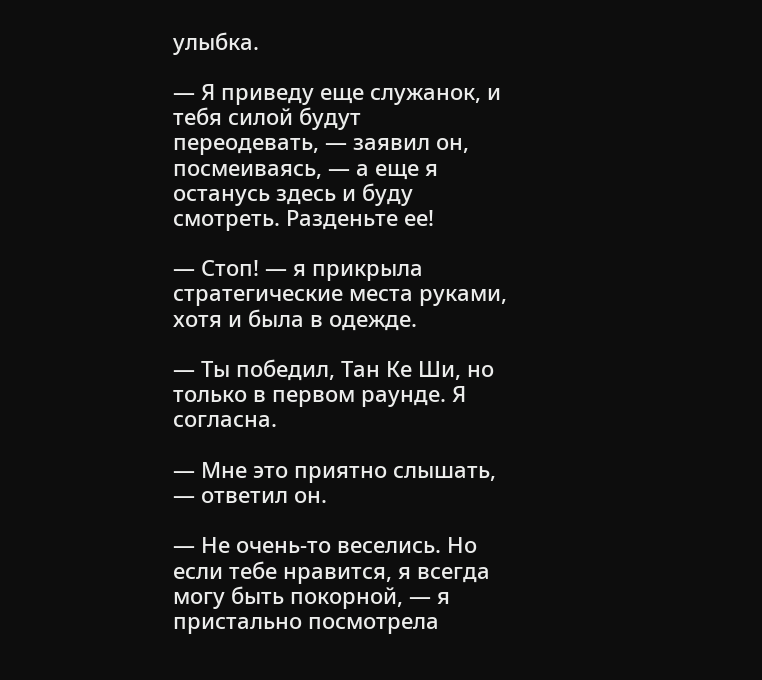улыбка.

— Я приведу еще служанок, и тебя силой будут переодевать, — заявил он, посмеиваясь, — а еще я останусь здесь и буду смотреть. Разденьте ее!

— Стоп! — я прикрыла стратегические места руками, хотя и была в одежде.

— Ты победил, Тан Ке Ши, но только в первом раунде. Я согласна.

— Мне это приятно слышать, — ответил он.

— Не очень-то веселись. Но если тебе нравится, я всегда могу быть покорной, — я пристально посмотрела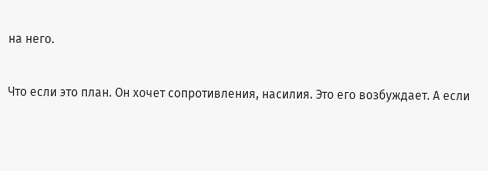на него.

Что если это план. Он хочет сопротивления, насилия. Это его возбуждает. А если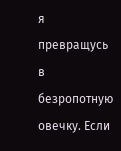я превращусь в безропотную овечку. Если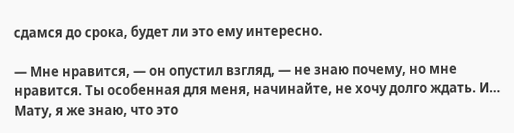сдамся до срока, будет ли это ему интересно.

— Мне нравится, — он опустил взгляд, — не знаю почему, но мне нравится. Ты особенная для меня, начинайте, не хочу долго ждать. И… Мату, я же знаю, что это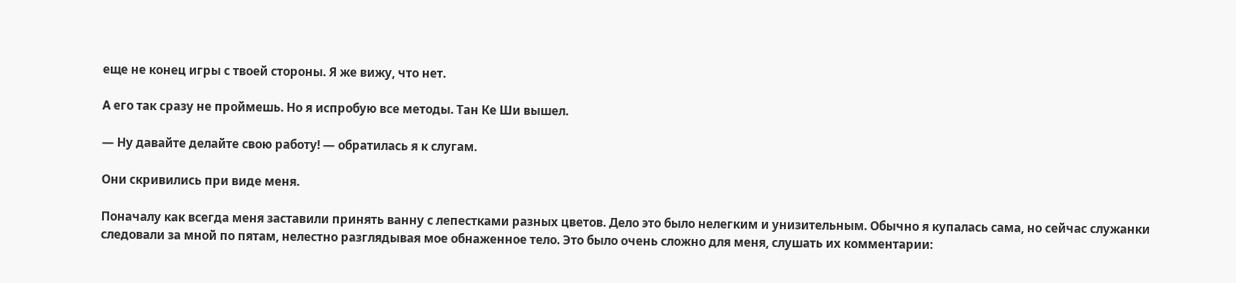еще не конец игры с твоей стороны. Я же вижу, что нет.

А его так сразу не проймешь. Но я испробую все методы. Тан Ке Ши вышел.

— Ну давайте делайте свою работу! — обратилась я к слугам.

Они скривились при виде меня.

Поначалу как всегда меня заставили принять ванну с лепестками разных цветов. Дело это было нелегким и унизительным. Обычно я купалась сама, но сейчас служанки следовали за мной по пятам, нелестно разглядывая мое обнаженное тело. Это было очень сложно для меня, слушать их комментарии: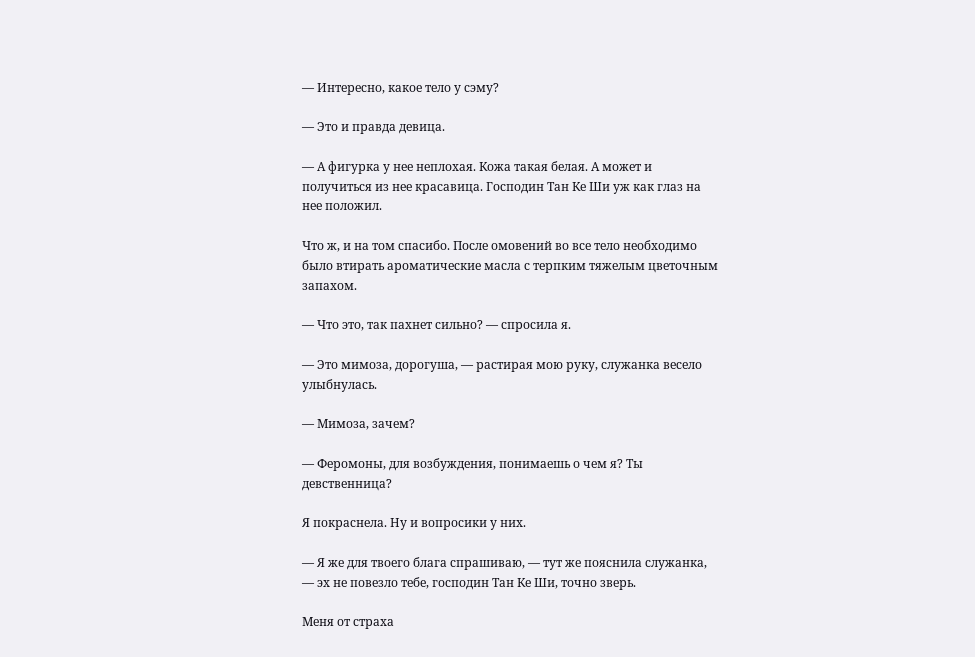— Интересно, какое тело у сэму?

— Это и правда девица.

— А фигурка у нее неплохая. Кожа такая белая. А может и получиться из нее красавица. Господин Тан Ке Ши уж как глаз на нее положил.

Что ж, и на том спасибо. После омовений во все тело необходимо было втирать ароматические масла с терпким тяжелым цветочным запахом.

— Что это, так пахнет сильно? — спросила я.

— Это мимоза, дорогуша, — растирая мою руку, служанка весело улыбнулась.

— Мимоза, зачем?

— Феромоны, для возбуждения, понимаешь о чем я? Ты девственница?

Я покраснела. Ну и вопросики у них.

— Я же для твоего блага спрашиваю, — тут же пояснила служанка, — эх не повезло тебе, господин Тан Ке Ши, точно зверь.

Меня от страха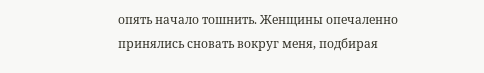опять начало тошнить. Женщины опечаленно принялись сновать вокруг меня, подбирая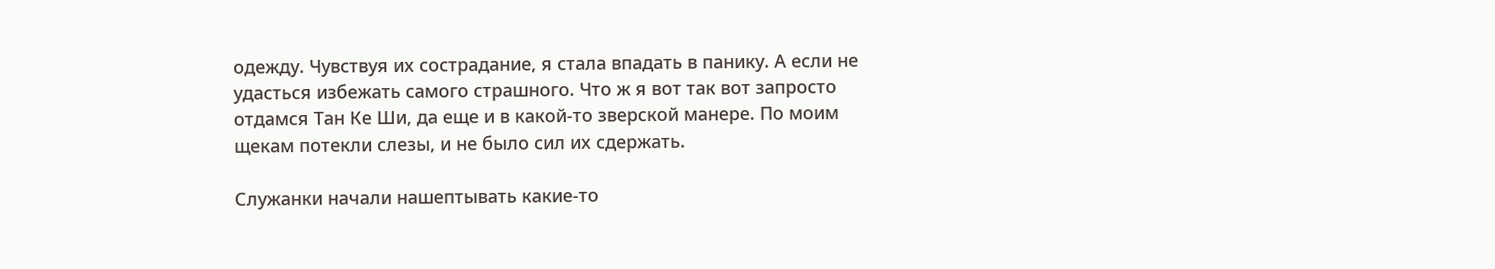одежду. Чувствуя их сострадание, я стала впадать в панику. А если не удасться избежать самого страшного. Что ж я вот так вот запросто отдамся Тан Ке Ши, да еще и в какой-то зверской манере. По моим щекам потекли слезы, и не было сил их сдержать.

Служанки начали нашептывать какие-то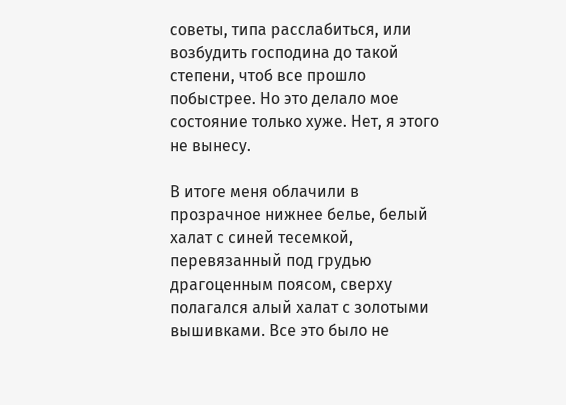советы, типа расслабиться, или возбудить господина до такой степени, чтоб все прошло побыстрее. Но это делало мое состояние только хуже. Нет, я этого не вынесу.

В итоге меня облачили в прозрачное нижнее белье, белый халат с синей тесемкой, перевязанный под грудью драгоценным поясом, сверху полагался алый халат с золотыми вышивками. Все это было не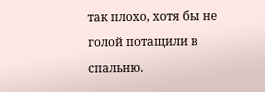так плохо, хотя бы не голой потащили в спальню.